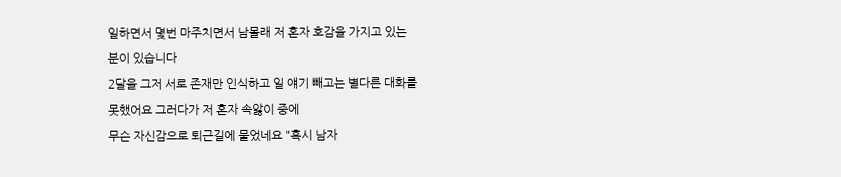일하면서 몇번 마주치면서 남몰래 저 혼자 호감을 가지고 있는
분이 있습니다
2달을 그저 서로 존재만 인식하고 일 얘기 빼고는 별다른 대화를
못했어요 그러다가 저 혼자 속앓이 중에
무슨 자신감으로 퇴근길에 물었네요 "혹시 남자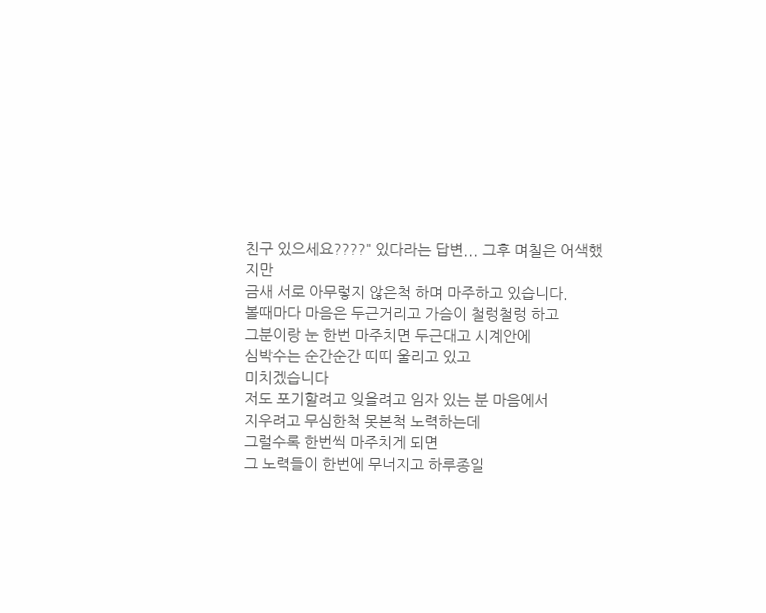친구 있으세요????" 있다라는 답변... 그후 며칠은 어색했지만
금새 서로 아무렇지 않은척 하며 마주하고 있습니다.
볼때마다 마음은 두근거리고 가슴이 철렁철렁 하고
그분이랑 눈 한번 마주치면 두근대고 시계안에
심박수는 순간순간 띠띠 울리고 있고
미치겠습니다
저도 포기할려고 잊을려고 임자 있는 분 마음에서
지우려고 무심한척 못본척 노력하는데
그럴수록 한번씩 마주치게 되면
그 노력들이 한번에 무너지고 하루종일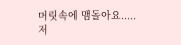머릿속에 맴돌아요.....
저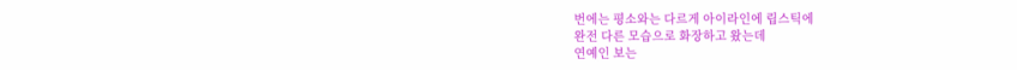번에는 평소와는 다르게 아이라인에 립스틱에
완전 다른 모습으로 화장하고 왔는데
연예인 보는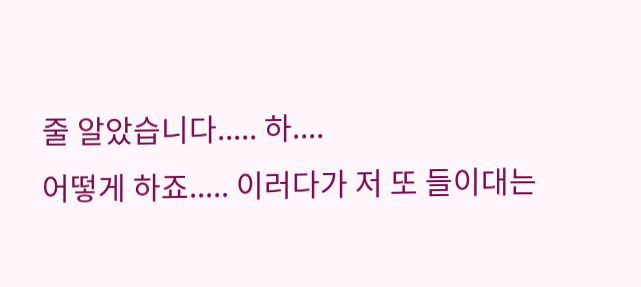줄 알았습니다..... 하....
어떻게 하죠..... 이러다가 저 또 들이대는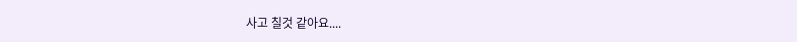사고 칠것 같아요....